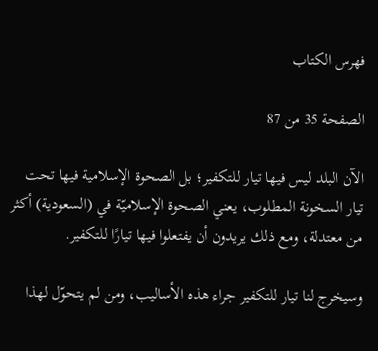فهرس الكتاب

الصفحة 35 من 87

الآن البلد ليس فيها تيار للتكفير؛ بل الصحوة الإسلامية فيها تحت تيار السخونة المطلوب، يعني الصحوة الإسلاميّة في (السعودية) أكثر من معتدلة، ومع ذلك يريدون أن يفتعلوا فيها تيارًا للتكفير.

وسيخرج لنا تيار للتكفير جراء هذه الأساليب، ومن لم يتحوّل لهذا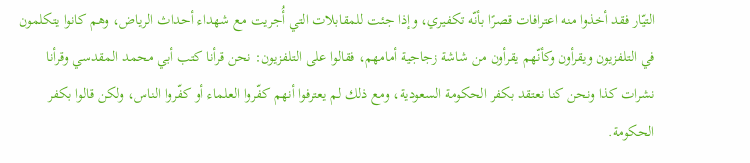التيّار فقد أخذوا منه اعترافات قصرًا بأنّه تكفيري، وإذا جئت للمقابلات التي أُجريت مع شهداء أحداث الرياض، وهم كانوا يتكلمون في التلفزيون ويقرأون وكأنّهم يقرأون من شاشة زجاجية أمامهم، فقالوا على التلفزيون: نحن قرأنا كتب أبي محمد المقدسي وقرأنا نشرات كذا ونحن كنا نعتقد بكفر الحكومة السعودية، ومع ذلك لم يعترفوا أنهم كفّروا العلماء أو كفّروا الناس، ولكن قالوا بكفر الحكومة.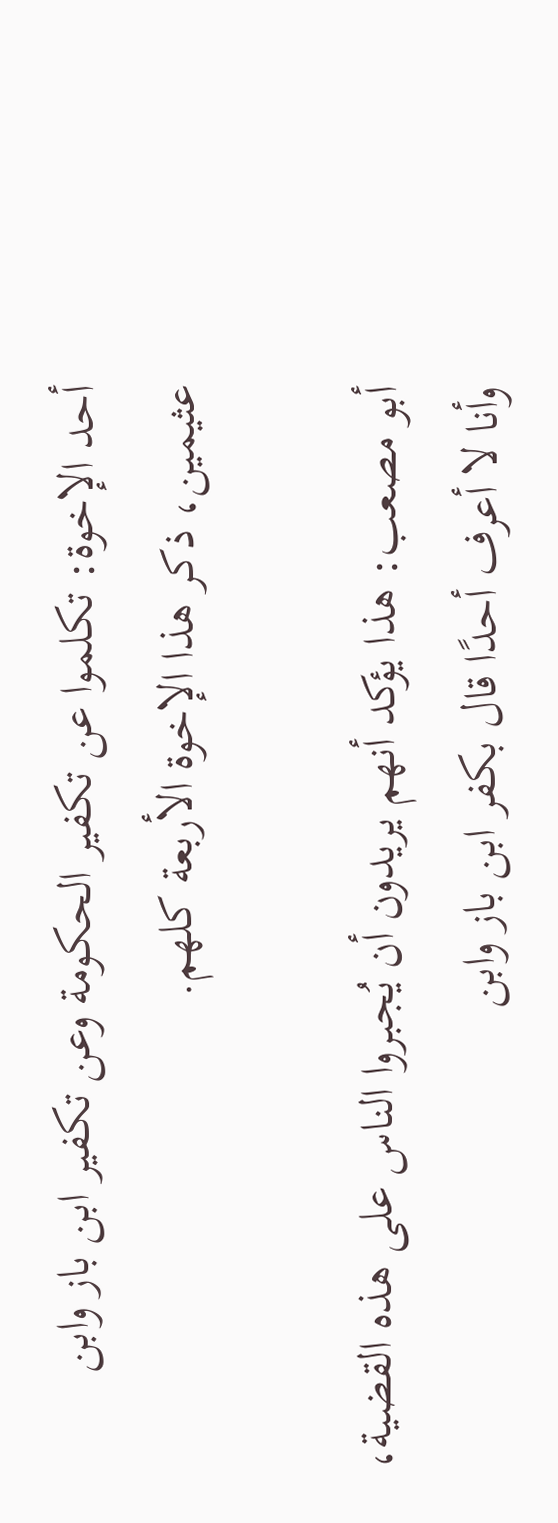أحد الإخوة: تكلموا عن تكفير الحكومة وعن تكفير ابن باز وابن عثيمين، ذكر هذا الإخوة الأربعة كلهم.

أبو مصعب: هذا يؤكد أنهم يريدون أن يُجبروا الناس على هذه القضية، وأنا لا أعرف أحدًا قال بكفر ابن باز وابن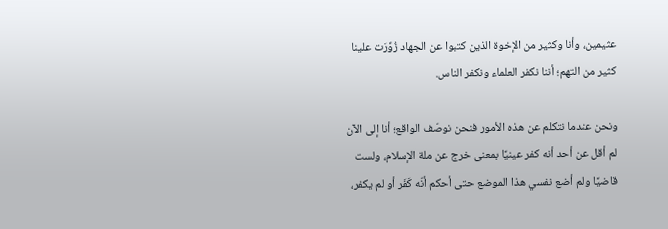عثيمين، وأنا وكثير من الإخوة الذين كتبوا عن الجهاد زُوِّرَت علينا كثير من التهم؛ أننا نكفر العلماء ونكفر الناس.

ونحن عندما نتكلم عن هذه الأمور فنحن نوصّف الواقع؛ أنا إلى الآن لم أقل عن أحد أنه كفر عينيًا بمعنى خرج عن ملة الإسلام، ولست قاضيًا ولم أضع نفسي هذا الموضع حتى أحكم أنّه كَفَر أو لم يكفر،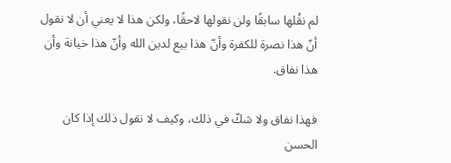لم نقُلها سابقًا ولن نقولها لاحقًا، ولكن هذا لا يعني أن لا نقول أنّ هذا نصرة للكفرة وأنّ هذا بيع لدين الله وأنّ هذا خيانة وأن هذا نفاق.

فهذا نفاق ولا شكّ في ذلك، وكيف لا نقول ذلك إذا كان الحسن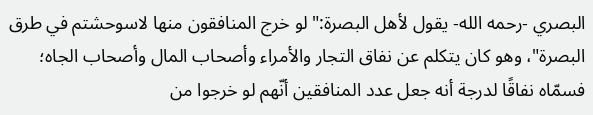البصري -رحمه الله- يقول لأهل البصرة:"لو خرج المنافقون منها لاسوحشتم في طرق البصرة"، وهو كان يتكلم عن نفاق التجار والأمراء وأصحاب المال وأصحاب الجاه؛ فسمّاه نفاقًا لدرجة أنه جعل عدد المنافقين أنّهم لو خرجوا من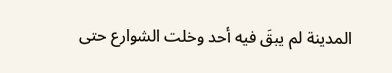المدينة لم يبقَ فيه أحد وخلت الشوارع حتى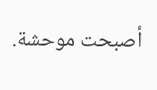أصبحت موحشة.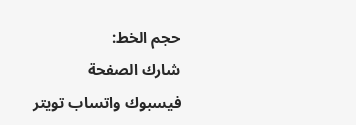حجم الخط:
شارك الصفحة
فيسبوك واتساب تويتر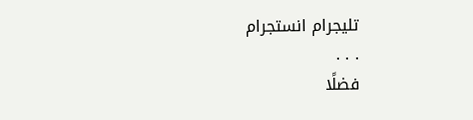تليجرام انستجرام
. . .
فضلًا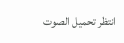انتظر تحميل الصوت